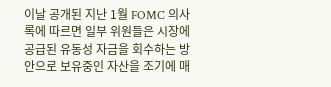이날 공개된 지난 1월 FOMC 의사록에 따르면 일부 위원들은 시장에 공급된 유동성 자금을 회수하는 방안으로 보유중인 자산을 조기에 매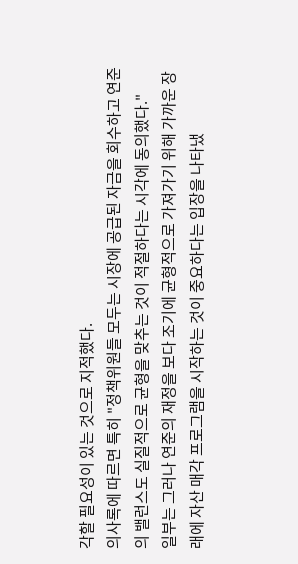각할 필요성이 있는 것으로 지적했다.
의사록에 따르면 특히 "정책위원들 모두는 시장에 공급된 자금을 회수하고 연준의 밸런스도 실질적으로 균형을 맞추는 것이 적절하다는 시각에 동의했다."
일부는 그러나 연준의 재정을 보다 조기에 균형적으로 가져가기 위해 가까운 장래에 자산 매각 프로그램을 시작하는 것이 중요하다는 입장을 나타냈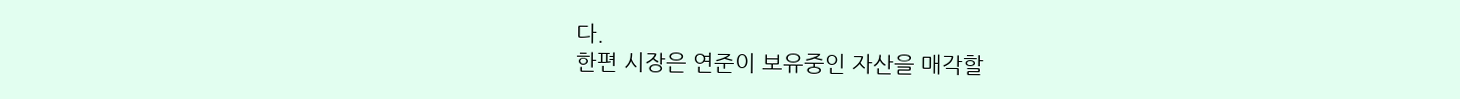다.
한편 시장은 연준이 보유중인 자산을 매각할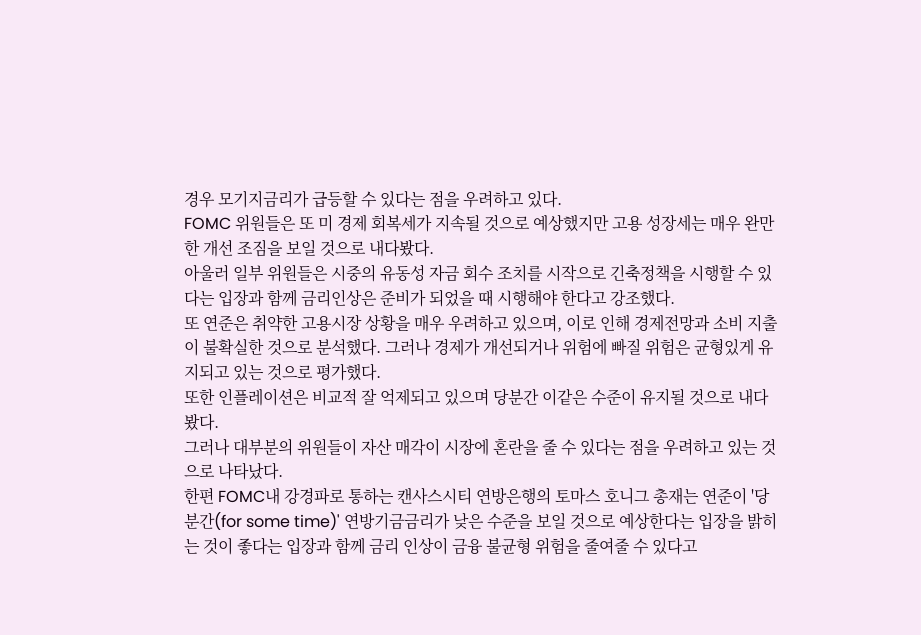경우 모기지금리가 급등할 수 있다는 점을 우려하고 있다.
FOMC 위원들은 또 미 경제 회복세가 지속될 것으로 예상했지만 고용 성장세는 매우 완만한 개선 조짐을 보일 것으로 내다봤다.
아울러 일부 위원들은 시중의 유동성 자금 회수 조치를 시작으로 긴축정책을 시행할 수 있다는 입장과 함께 금리인상은 준비가 되었을 때 시행해야 한다고 강조했다.
또 연준은 취약한 고용시장 상황을 매우 우려하고 있으며, 이로 인해 경제전망과 소비 지출이 불확실한 것으로 분석했다. 그러나 경제가 개선되거나 위험에 빠질 위험은 균형있게 유지되고 있는 것으로 평가했다.
또한 인플레이션은 비교적 잘 억제되고 있으며 당분간 이같은 수준이 유지될 것으로 내다봤다.
그러나 대부분의 위원들이 자산 매각이 시장에 혼란을 줄 수 있다는 점을 우려하고 있는 것으로 나타났다.
한편 FOMC내 강경파로 통하는 캔사스시티 연방은행의 토마스 호니그 총재는 연준이 '당분간(for some time)' 연방기금금리가 낮은 수준을 보일 것으로 예상한다는 입장을 밝히는 것이 좋다는 입장과 함께 금리 인상이 금융 불균형 위험을 줄여줄 수 있다고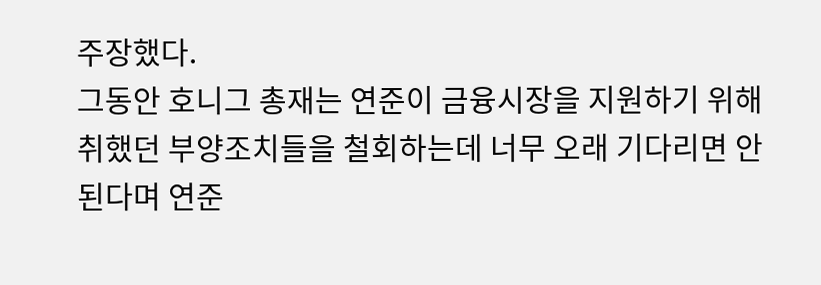주장했다.
그동안 호니그 총재는 연준이 금융시장을 지원하기 위해 취했던 부양조치들을 철회하는데 너무 오래 기다리면 안된다며 연준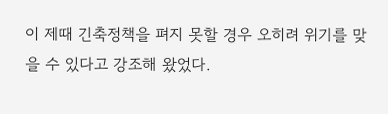이 제때 긴축정책을 펴지 못할 경우 오히려 위기를 맞을 수 있다고 강조해 왔었다.